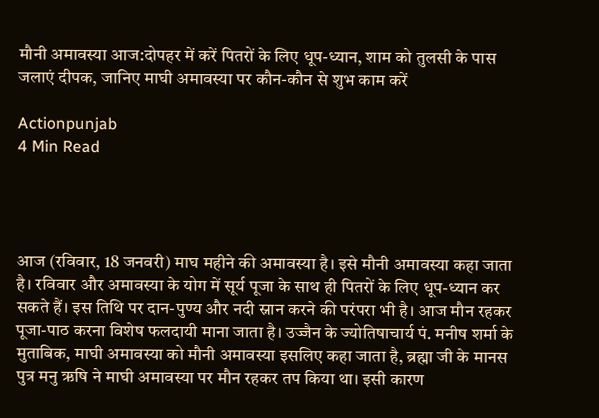मौनी अमावस्या आज:दोपहर में करें पितरों के लिए धूप-ध्यान, शाम को तुलसी के पास जलाएं दीपक, जानिए माघी अमावस्या पर कौन-कौन से शुभ काम करें

Actionpunjab
4 Min Read




आज (रविवार, 18 जनवरी) माघ महीने की अमावस्या है। इसे मौनी अमावस्या कहा जाता है। रविवार और अमावस्या के योग में सूर्य पूजा के साथ ही पितरों के लिए धूप-ध्यान कर सकते हैं। इस तिथि पर दान-पुण्य और नदी स्नान करने की परंपरा भी है। आज मौन रहकर पूजा-पाठ करना विशेष फलदायी माना जाता है। उज्जैन के ज्योतिषाचार्य पं. मनीष शर्मा के मुताबिक, माघी अमावस्या को मौनी अमावस्या इसलिए कहा जाता है, ब्रह्मा जी के मानस पुत्र मनु ऋषि ने माघी अमावस्या पर मौन रहकर तप किया था। इसी कारण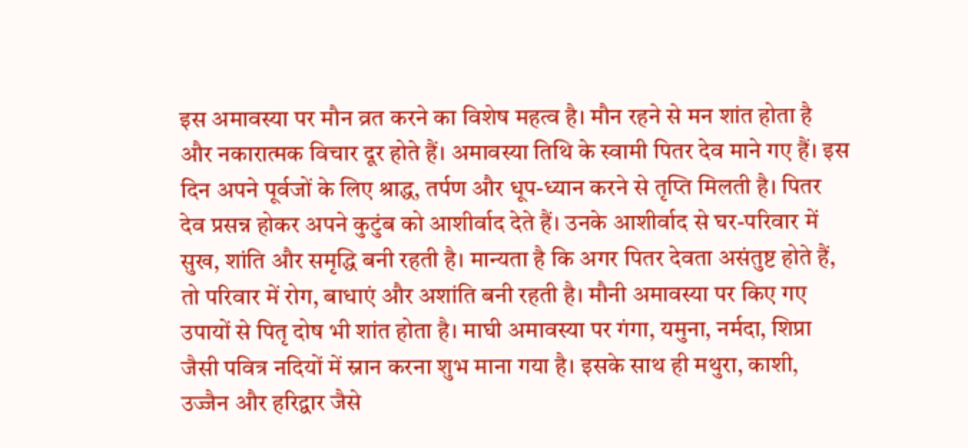इस अमावस्या पर मौन व्रत करने का विशेष महत्व है। मौन रहने से मन शांत होता है और नकारात्मक विचार दूर होते हैं। अमावस्या तिथि के स्वामी पितर देव माने गए हैं। इस दिन अपने पूर्वजों के लिए श्राद्ध, तर्पण और धूप-ध्यान करने से तृप्ति मिलती है। पितर देव प्रसन्न होकर अपने कुटुंब को आशीर्वाद देते हैं। उनके आशीर्वाद से घर-परिवार में सुख, शांति और समृद्धि बनी रहती है। मान्यता है कि अगर पितर देवता असंतुष्ट होते हैं, तो परिवार में रोग, बाधाएं और अशांति बनी रहती है। मौनी अमावस्या पर किए गए उपायों से पितृ दोष भी शांत होता है। माघी अमावस्या पर गंगा, यमुना, नर्मदा, शिप्रा जैसी पवित्र नदियों में स्नान करना शुभ माना गया है। इसके साथ ही मथुरा, काशी, उज्जैन और हरिद्वार जैसे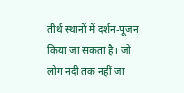तीर्थ स्थानों में दर्शन-पूजन किया जा सकता है। जो लोग नदी तक नहीं जा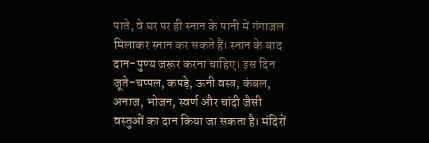पाते, वे घर पर ही स्नान के पानी में गंगाजल मिलाकर स्नान कर सकते हैं। स्नान के बाद दान-पुण्य जरूर करना चाहिए। इस दिन जूते-चप्पल, कपड़े, ऊनी वस्त्र, कंबल, अनाज, भोजन, स्वर्ण और चांदी जैसी वस्तुओं का दान किया जा सकता है। मंदिरों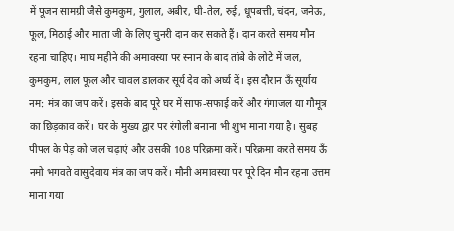में पूजन सामग्री जैसे कुमकुम, गुलाल, अबीर, घी-तेल, रुई, धूपबत्ती, चंदन, जनेऊ, फूल, मिठाई और माता जी के लिए चुनरी दान कर सकते हैं। दान करते समय मौन रहना चाहिए। माघ महीने की अमावस्या पर स्नान के बाद तांबे के लोटे में जल, कुमकुम, लाल फूल और चावल डालकर सूर्य देव को अर्घ्य दें। इस दौरान ऊँ सूर्याय नम: मंत्र का जप करें। इसके बाद पूरे घर में साफ-सफाई करें और गंगाजल या गौमूत्र का छिड़काव करें। घर के मुख्य द्वार पर रंगोली बनाना भी शुभ माना गया है। सुबह पीपल के पेड़ को जल चढ़ाएं और उसकी 108 परिक्रमा करें। परिक्रमा करते समय ऊँ नमो भगवते वासुदेवाय मंत्र का जप करें। मौनी अमावस्या पर पूरे दिन मौन रहना उत्तम माना गया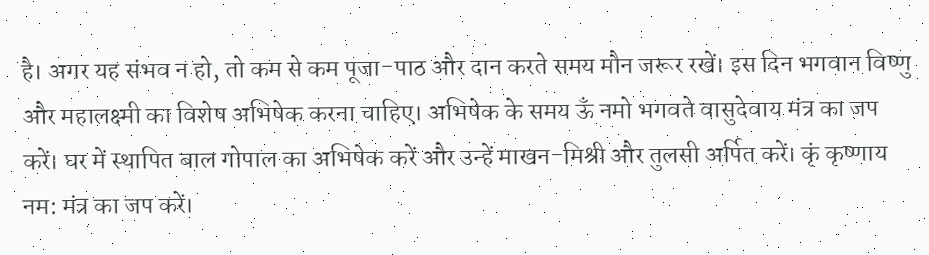है। अगर यह संभव न हो, तो कम से कम पूजा-पाठ और दान करते समय मौन जरूर रखें। इस दिन भगवान विष्णु और महालक्ष्मी का विशेष अभिषेक करना चाहिए। अभिषेक के समय ऊँ नमो भगवते वासुदेवाय मंत्र का जप करें। घर में स्थापित बाल गोपाल का अभिषेक करें और उन्हें माखन-मिश्री और तुलसी अर्पित करें। कृं कृष्णाय नम: मंत्र का जप करें।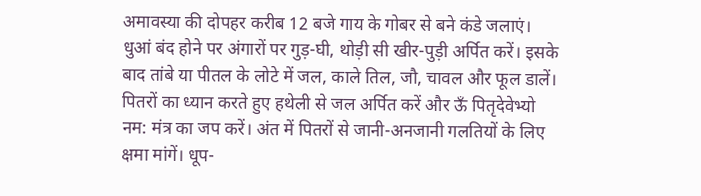अमावस्या की दोपहर करीब 12 बजे गाय के गोबर से बने कंडे जलाएं। धुआं बंद होने पर अंगारों पर गुड़-घी, थोड़ी सी खीर-पुड़ी अर्पित करें। इसके बाद तांबे या पीतल के लोटे में जल, काले तिल, जौ, चावल और फूल डालें। पितरों का ध्यान करते हुए हथेली से जल अर्पित करें और ऊँ पितृदेवेभ्यो नम: मंत्र का जप करें। अंत में पितरों से जानी-अनजानी गलतियों के लिए क्षमा मांगें। धूप-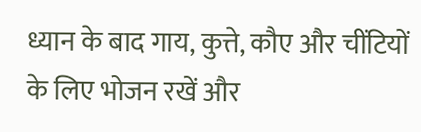ध्यान के बाद गाय, कुत्ते, कौए और चींटियों के लिए भोजन रखें और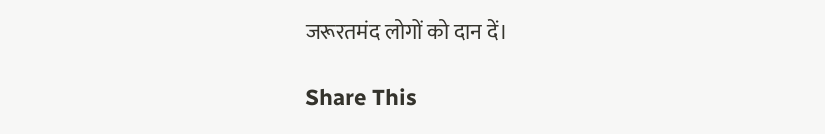जरूरतमंद लोगों को दान दें।

Share This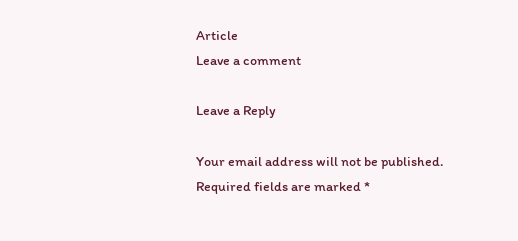Article
Leave a comment

Leave a Reply

Your email address will not be published. Required fields are marked *